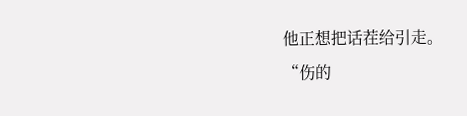他正想把话茬给引走。
“伤的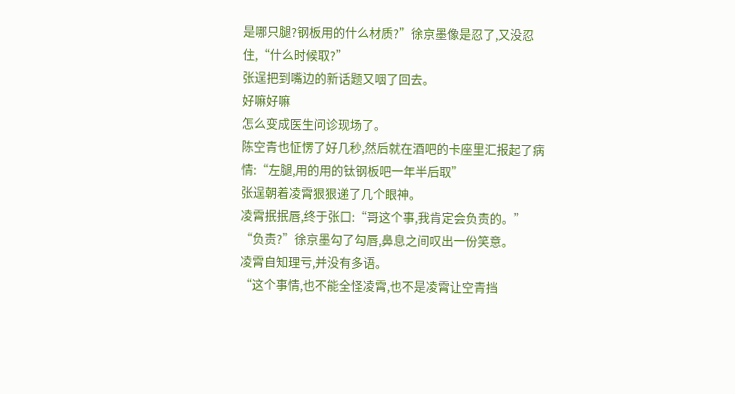是哪只腿?钢板用的什么材质?”徐京墨像是忍了,又没忍住,“什么时候取?”
张逞把到嘴边的新话题又咽了回去。
好嘛好嘛
怎么变成医生问诊现场了。
陈空青也怔愣了好几秒,然后就在酒吧的卡座里汇报起了病情:“左腿,用的用的钛钢板吧一年半后取”
张逞朝着凌霄狠狠递了几个眼神。
凌霄抿抿唇,终于张口:“哥这个事,我肯定会负责的。”
“负责?”徐京墨勾了勾唇,鼻息之间叹出一份笑意。
凌霄自知理亏,并没有多语。
“这个事情,也不能全怪凌霄,也不是凌霄让空青挡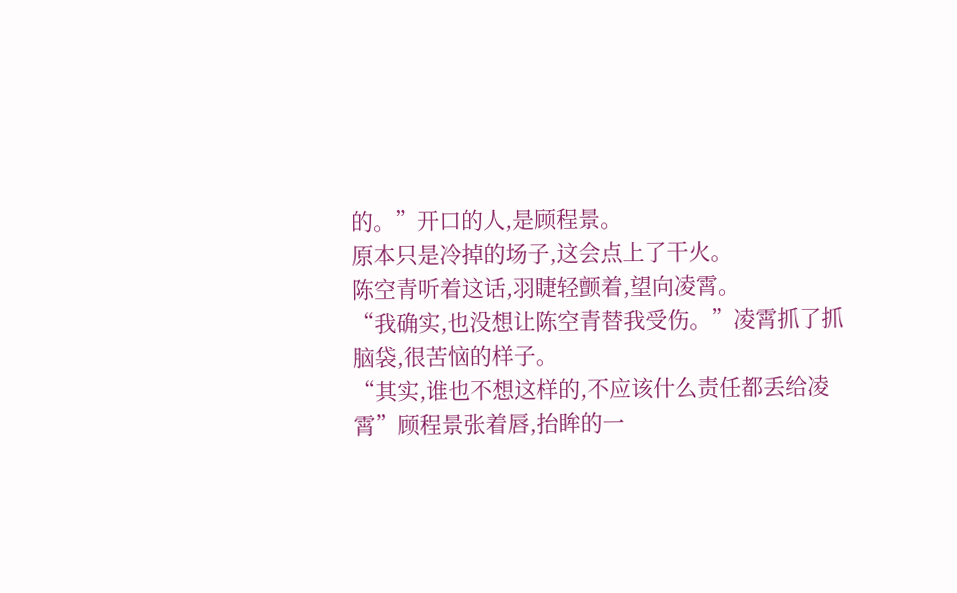的。”开口的人,是顾程景。
原本只是冷掉的场子,这会点上了干火。
陈空青听着这话,羽睫轻颤着,望向凌霄。
“我确实,也没想让陈空青替我受伤。”凌霄抓了抓脑袋,很苦恼的样子。
“其实,谁也不想这样的,不应该什么责任都丢给凌霄”顾程景张着唇,抬眸的一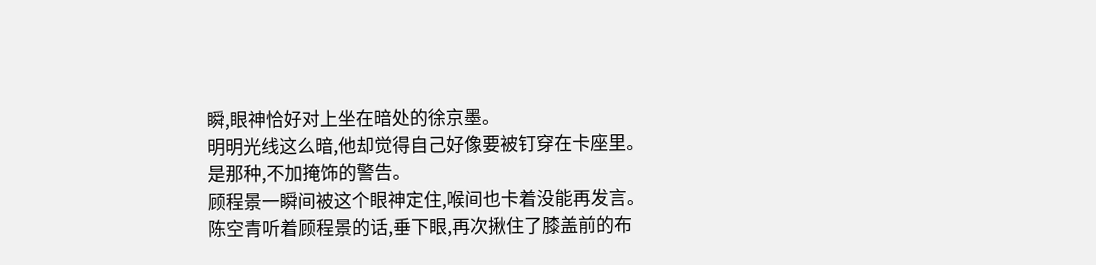瞬,眼神恰好对上坐在暗处的徐京墨。
明明光线这么暗,他却觉得自己好像要被钉穿在卡座里。
是那种,不加掩饰的警告。
顾程景一瞬间被这个眼神定住,喉间也卡着没能再发言。
陈空青听着顾程景的话,垂下眼,再次揪住了膝盖前的布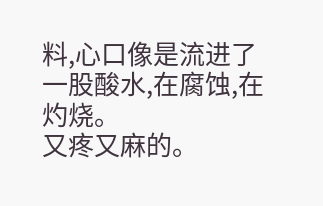料,心口像是流进了一股酸水,在腐蚀,在灼烧。
又疼又麻的。